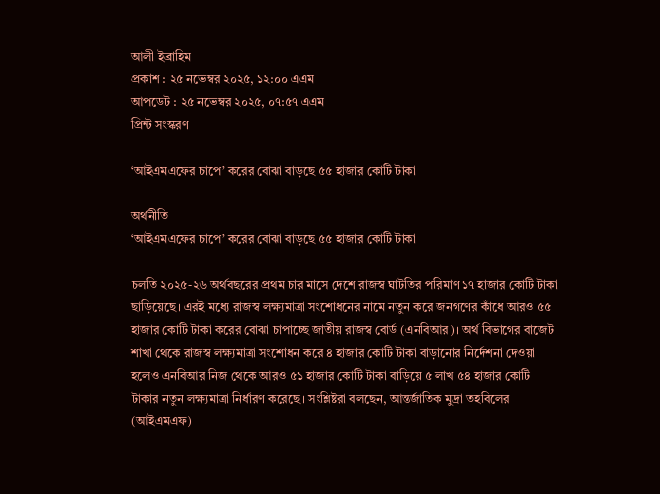আলী ইব্রাহিম
প্রকাশ : ২৫ নভেম্বর ২০২৫, ১২:০০ এএম
আপডেট : ২৫ নভেম্বর ২০২৫, ০৭:৫৭ এএম
প্রিন্ট সংস্করণ

‘আইএমএফের চাপে’ করের বোঝা বাড়ছে ৫৫ হাজার কোটি টাকা

অর্থনীতি
‘আইএমএফের চাপে’ করের বোঝা বাড়ছে ৫৫ হাজার কোটি টাকা

চলতি ২০২৫-২৬ অর্থবছরের প্রথম চার মাসে দেশে রাজস্ব ঘাটতির পরিমাণ ১৭ হাজার কোটি টাকা ছাড়িয়েছে। এরই মধ্যে রাজস্ব লক্ষ্যমাত্রা সংশোধনের নামে নতুন করে জনগণের কাঁধে আরও ৫৫ হাজার কোটি টাকা করের বোঝা চাপাচ্ছে জাতীয় রাজস্ব বোর্ড (এনবিআর)। অর্থ বিভাগের বাজেট শাখা থেকে রাজস্ব লক্ষ্যমাত্রা সংশোধন করে ৪ হাজার কোটি টাকা বাড়ানোর নির্দেশনা দেওয়া হলেও এনবিআর নিজ থেকে আরও ৫১ হাজার কোটি টাকা বাড়িয়ে ৫ লাখ ৫৪ হাজার কোটি টাকার নতুন লক্ষ্যমাত্রা নির্ধারণ করেছে। সংশ্লিষ্টরা বলছেন, আন্তর্জাতিক মুদ্রা তহবিলের (আইএমএফ)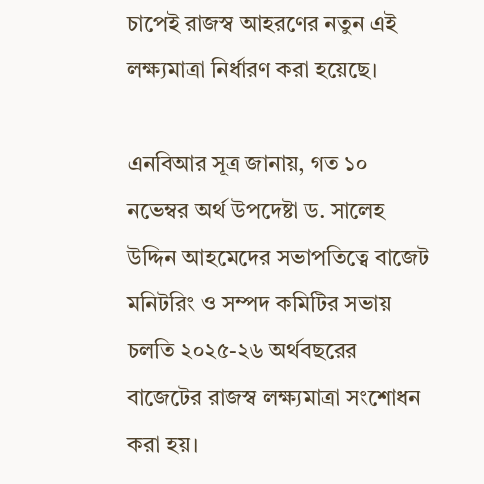চাপেই রাজস্ব আহরণের নতুন এই লক্ষ্যমাত্রা নির্ধারণ করা হয়েছে।

এনবিআর সূত্র জানায়, গত ১০ নভেম্বর অর্থ উপদেষ্টা ড. সালেহ উদ্দিন আহমেদের সভাপতিত্বে বাজেট মনিটরিং ও সম্পদ কমিটির সভায় চলতি ২০২৫-২৬ অর্থবছরের বাজেটের রাজস্ব লক্ষ্যমাত্রা সংশোধন করা হয়।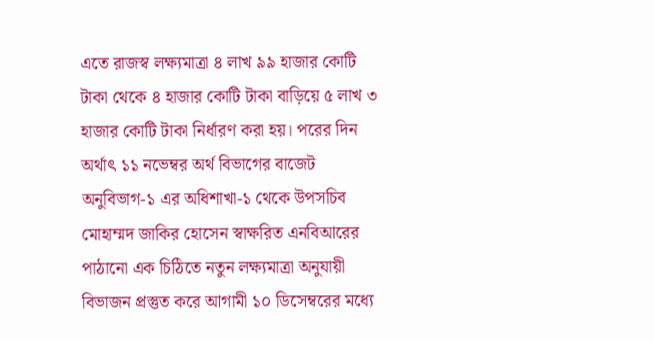এতে রাজস্ব লক্ষ্যমাত্রা ৪ লাখ ৯৯ হাজার কোটি টাকা থেকে ৪ হাজার কোটি টাকা বাড়িয়ে ৫ লাখ ৩ হাজার কোটি টাকা নির্ধারণ করা হয়। পরের দিন অর্থাৎ ১১ নভেম্বর অর্থ বিভাগের বাজেট অনুবিভাগ-১ এর অধিশাখা-১ থেকে উপসচিব মোহাম্মদ জাকির হোসেন স্বাক্ষরিত এনবিআরের পাঠানো এক চিঠিতে নতুন লক্ষ্যমাত্রা অনুযায়ী বিভাজন প্রস্তুত করে আগামী ১০ ডিসেম্বরের মধ্যে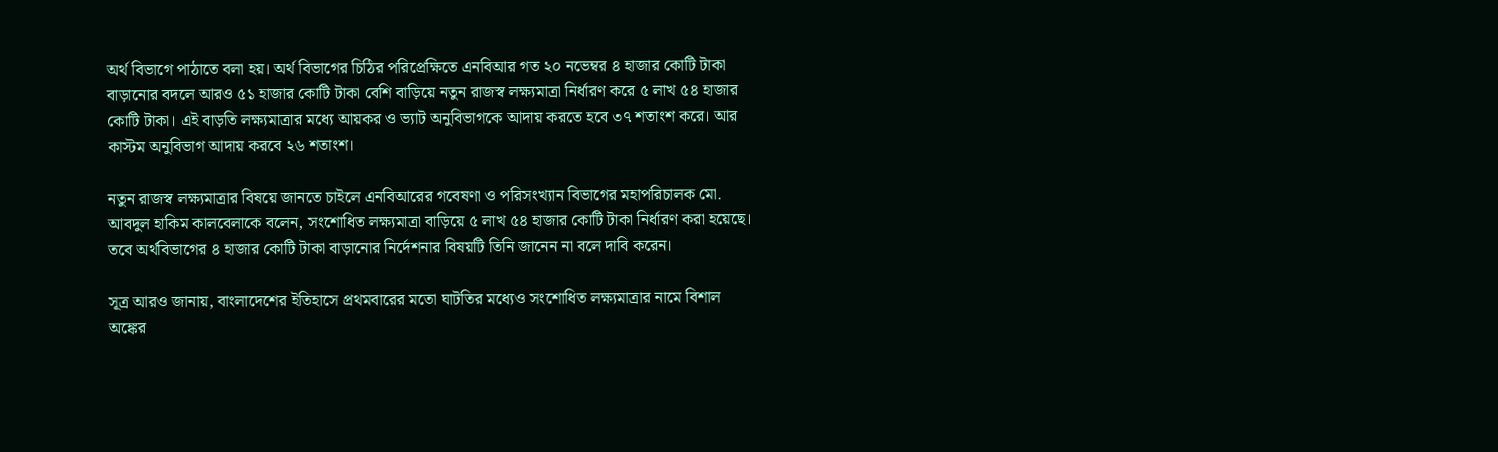অর্থ বিভাগে পাঠাতে বলা হয়। অর্থ বিভাগের চিঠির পরিপ্রেক্ষিতে এনবিআর গত ২০ নভেম্বর ৪ হাজার কোটি টাকা বাড়ানোর বদলে আরও ৫১ হাজার কোটি টাকা বেশি বাড়িয়ে নতুন রাজস্ব লক্ষ্যমাত্রা নির্ধারণ করে ৫ লাখ ৫৪ হাজার কোটি টাকা। এই বাড়তি লক্ষ্যমাত্রার মধ্যে আয়কর ও ভ্যাট অনুবিভাগকে আদায় করতে হবে ৩৭ শতাংশ করে। আর কাস্টম অনুবিভাগ আদায় করবে ২৬ শতাংশ।

নতুন রাজস্ব লক্ষ্যমাত্রার বিষয়ে জানতে চাইলে এনবিআরের গবেষণা ও পরিসংখ্যান বিভাগের মহাপরিচালক মো. আবদুল হাকিম কালবেলাকে বলেন, সংশোধিত লক্ষ্যমাত্রা বাড়িয়ে ৫ লাখ ৫৪ হাজার কোটি টাকা নির্ধারণ করা হয়েছে। তবে অর্থবিভাগের ৪ হাজার কোটি টাকা বাড়ানোর নির্দেশনার বিষয়টি তিনি জানেন না বলে দাবি করেন।

সূত্র আরও জানায়, বাংলাদেশের ইতিহাসে প্রথমবারের মতো ঘাটতির মধ্যেও সংশোধিত লক্ষ্যমাত্রার নামে বিশাল অঙ্কের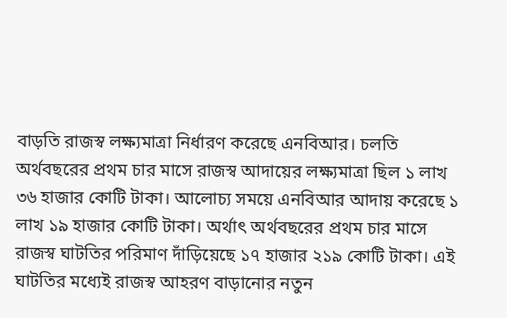বাড়তি রাজস্ব লক্ষ্যমাত্রা নির্ধারণ করেছে এনবিআর। চলতি অর্থবছরের প্রথম চার মাসে রাজস্ব আদায়ের লক্ষ্যমাত্রা ছিল ১ লাখ ৩৬ হাজার কোটি টাকা। আলোচ্য সময়ে এনবিআর আদায় করেছে ১ লাখ ১৯ হাজার কোটি টাকা। অর্থাৎ অর্থবছরের প্রথম চার মাসে রাজস্ব ঘাটতির পরিমাণ দাঁড়িয়েছে ১৭ হাজার ২১৯ কোটি টাকা। এই ঘাটতির মধ্যেই রাজস্ব আহরণ বাড়ানোর নতুন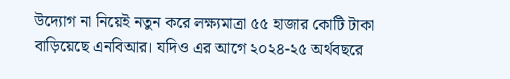উদ্যোগ না নিয়েই নতুন করে লক্ষ্যমাত্রা ৫৫ হাজার কোটি টাকা বাড়িয়েছে এনবিআর। যদিও এর আগে ২০২৪-২৫ অর্থবছরে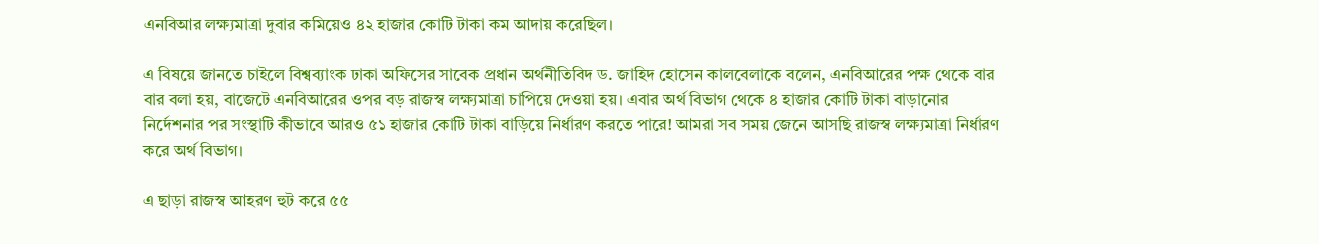এনবিআর লক্ষ্যমাত্রা দুবার কমিয়েও ৪২ হাজার কোটি টাকা কম আদায় করেছিল।

এ বিষয়ে জানতে চাইলে বিশ্বব্যাংক ঢাকা অফিসের সাবেক প্রধান অর্থনীতিবিদ ড. জাহিদ হোসেন কালবেলাকে বলেন, এনবিআরের পক্ষ থেকে বার বার বলা হয়, বাজেটে এনবিআরের ওপর বড় রাজস্ব লক্ষ্যমাত্রা চাপিয়ে দেওয়া হয়। এবার অর্থ বিভাগ থেকে ৪ হাজার কোটি টাকা বাড়ানোর নির্দেশনার পর সংস্থাটি কীভাবে আরও ৫১ হাজার কোটি টাকা বাড়িয়ে নির্ধারণ করতে পারে! আমরা সব সময় জেনে আসছি রাজস্ব লক্ষ্যমাত্রা নির্ধারণ করে অর্থ বিভাগ।

এ ছাড়া রাজস্ব আহরণ হুট করে ৫৫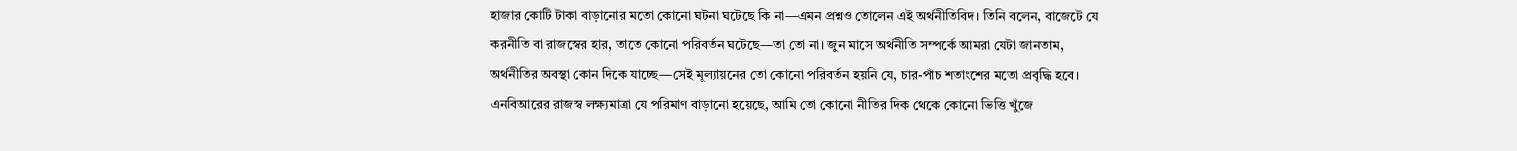হাজার কোটি টাকা বাড়ানোর মতো কোনো ঘটনা ঘটেছে কি না—এমন প্রশ্নও তোলেন এই অর্থনীতিবিদ। তিনি বলেন, বাজেটে যে করনীতি বা রাজস্বের হার, তাতে কোনো পরিবর্তন ঘটেছে—তা তো না। জুন মাসে অর্থনীতি সম্পর্কে আমরা যেটা জানতাম, অর্থনীতির অবস্থা কোন দিকে যাচ্ছে—সেই মূল্যায়নের তো কোনো পরিবর্তন হয়নি যে, চার-পাঁচ শতাংশের মতো প্রবৃদ্ধি হবে। এনবিআরের রাজস্ব লক্ষ্যমাত্রা যে পরিমাণ বাড়ানো হয়েছে, আমি তো কোনো নীতির দিক থেকে কোনো ভিত্তি খুঁজে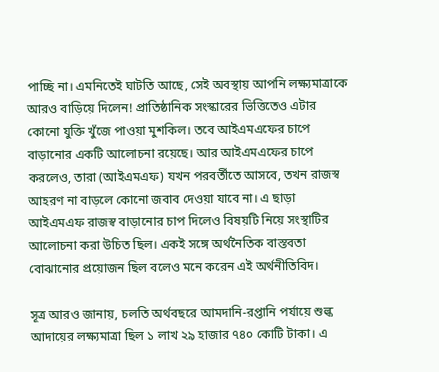পাচ্ছি না। এমনিতেই ঘাটতি আছে, সেই অবস্থায় আপনি লক্ষ্যমাত্রাকে আরও বাড়িয়ে দিলেন! প্রাতিষ্ঠানিক সংস্কারের ভিত্তিতেও এটার কোনো যুক্তি খুঁজে পাওয়া মুশকিল। তবে আইএমএফের চাপে বাড়ানোর একটি আলোচনা রয়েছে। আর আইএমএফের চাপে করলেও, তারা (আইএমএফ) যখন পরবর্তীতে আসবে, তখন রাজস্ব আহরণ না বাড়লে কোনো জবাব দেওয়া যাবে না। এ ছাড়া আইএমএফ রাজস্ব বাড়ানোর চাপ দিলেও বিষয়টি নিয়ে সংস্থাটির আলোচনা করা উচিত ছিল। একই সঙ্গে অর্থনৈতিক বাস্তবতা বোঝানোর প্রয়োজন ছিল বলেও মনে করেন এই অর্থনীতিবিদ।

সূত্র আরও জানায়, চলতি অর্থবছরে আমদানি-রপ্তানি পর্যায়ে শুল্ক আদায়ের লক্ষ্যমাত্রা ছিল ১ লাখ ২৯ হাজার ৭৪০ কোটি টাকা। এ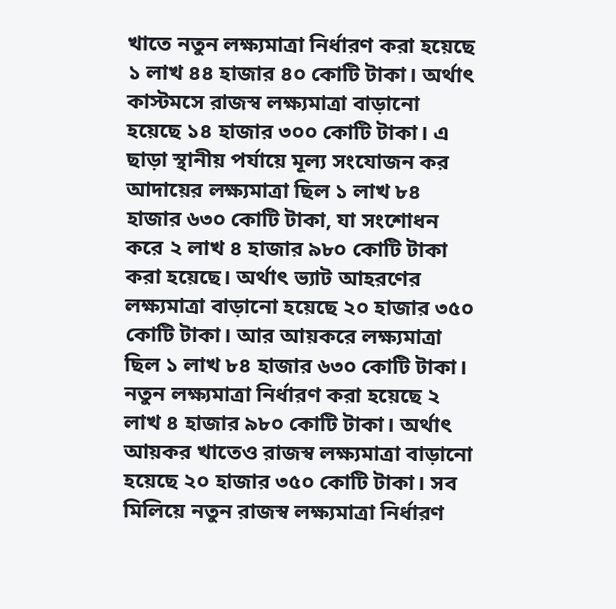খাতে নতুন লক্ষ্যমাত্রা নির্ধারণ করা হয়েছে ১ লাখ ৪৪ হাজার ৪০ কোটি টাকা। অর্থাৎ কাস্টমসে রাজস্ব লক্ষ্যমাত্রা বাড়ানো হয়েছে ১৪ হাজার ৩০০ কোটি টাকা। এ ছাড়া স্থানীয় পর্যায়ে মূল্য সংযোজন কর আদায়ের লক্ষ্যমাত্রা ছিল ১ লাখ ৮৪ হাজার ৬৩০ কোটি টাকা, যা সংশোধন করে ২ লাখ ৪ হাজার ৯৮০ কোটি টাকা করা হয়েছে। অর্থাৎ ভ্যাট আহরণের লক্ষ্যমাত্রা বাড়ানো হয়েছে ২০ হাজার ৩৫০ কোটি টাকা। আর আয়করে লক্ষ্যমাত্রা ছিল ১ লাখ ৮৪ হাজার ৬৩০ কোটি টাকা। নতুন লক্ষ্যমাত্রা নির্ধারণ করা হয়েছে ২ লাখ ৪ হাজার ৯৮০ কোটি টাকা। অর্থাৎ আয়কর খাতেও রাজস্ব লক্ষ্যমাত্রা বাড়ানো হয়েছে ২০ হাজার ৩৫০ কোটি টাকা। সব মিলিয়ে নতুন রাজস্ব লক্ষ্যমাত্রা নির্ধারণ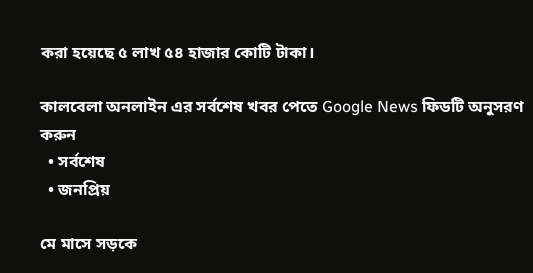করা হয়েছে ৫ লাখ ৫৪ হাজার কোটি টাকা।

কালবেলা অনলাইন এর সর্বশেষ খবর পেতে Google News ফিডটি অনুসরণ করুন
  • সর্বশেষ
  • জনপ্রিয়

মে মাসে সড়কে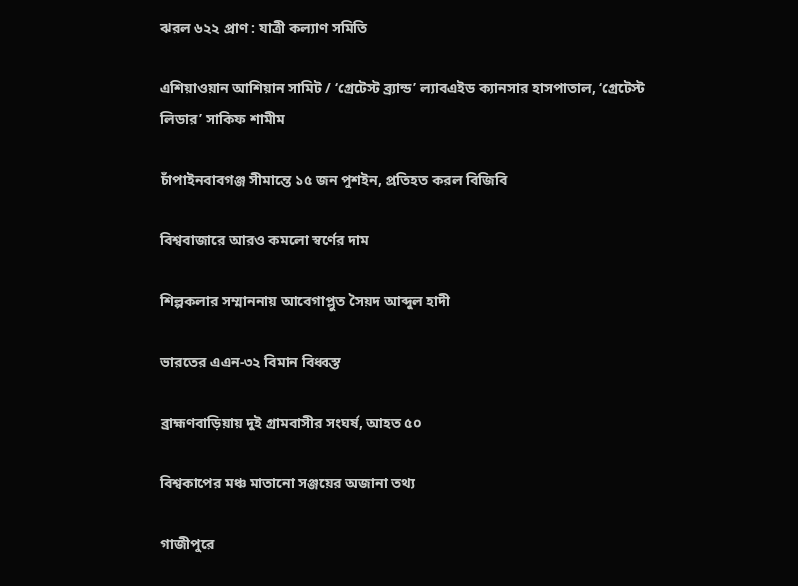ঝরল ৬২২ প্রাণ : যাত্রী কল্যাণ সমিতি

এশিয়াওয়ান আশিয়ান সামিট / ‘গ্রেটেস্ট ব্র্যান্ড’ ল্যাবএইড ক্যানসার হাসপাতাল, ‘গ্রেটেস্ট লিডার’ সাকিফ শামীম

চাঁপাইনবাবগঞ্জ সীমান্তে ১৫ জন পুশইন, প্রতিহত করল বিজিবি

বিশ্ববাজারে আরও কমলো স্বর্ণের দাম

শিল্পকলার সম্মাননায় আবেগাপ্লুত সৈয়দ আব্দুল হাদী

ভারতের এএন-৩২ বিমান বিধ্বস্ত

ব্রাহ্মণবাড়িয়ায় দুই গ্রামবাসীর সংঘর্ষ, আহত ৫০

বিশ্বকাপের মঞ্চ মাতানো সঞ্জয়ের অজানা তথ্য

গাজীপুরে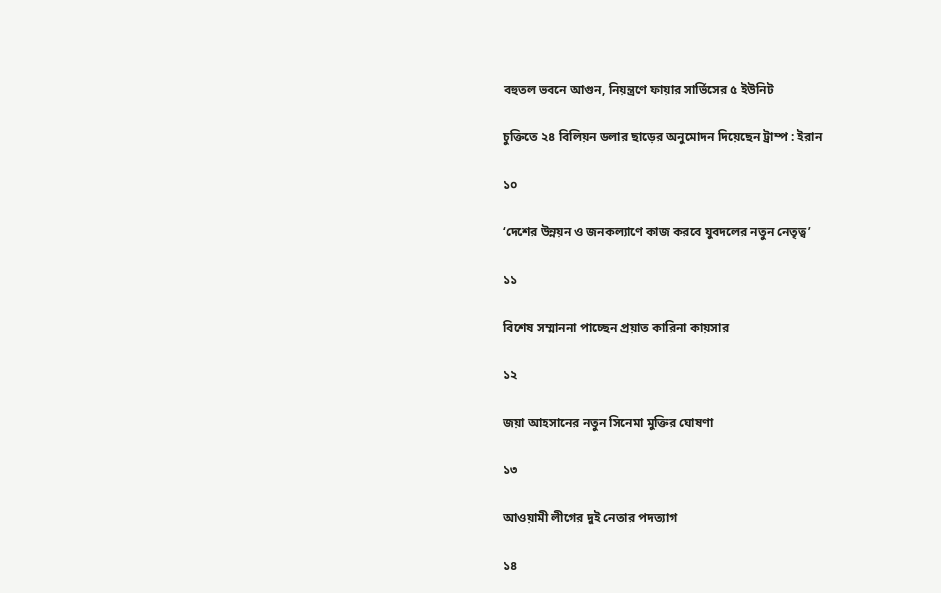বহুতল ভবনে আগুন, নিয়ন্ত্রণে ফায়ার সার্ভিসের ৫ ইউনিট

চুক্তিতে ২৪ বিলিয়ন ডলার ছাড়ের অনুমোদন দিয়েছেন ট্রাম্প : ইরান

১০

‘দেশের উন্নয়ন ও জনকল্যাণে কাজ করবে যুবদলের নতুন নেতৃত্ব’

১১

বিশেষ সম্মাননা পাচ্ছেন প্রয়াত কারিনা কায়সার

১২

জয়া আহসানের নতুন সিনেমা মুক্তির ঘোষণা

১৩

আওয়ামী লীগের দুই নেতার পদত্যাগ

১৪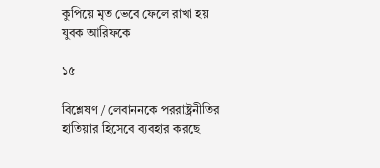কুপিয়ে মৃত ভেবে ফেলে রাখা হয় যুবক আরিফকে

১৫

বিশ্লেষণ / লেবাননকে পররাষ্ট্রনীতির হাতিয়ার হিসেবে ব্যবহার করছে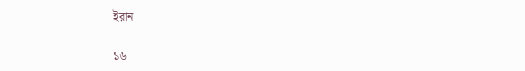ইরান

১৬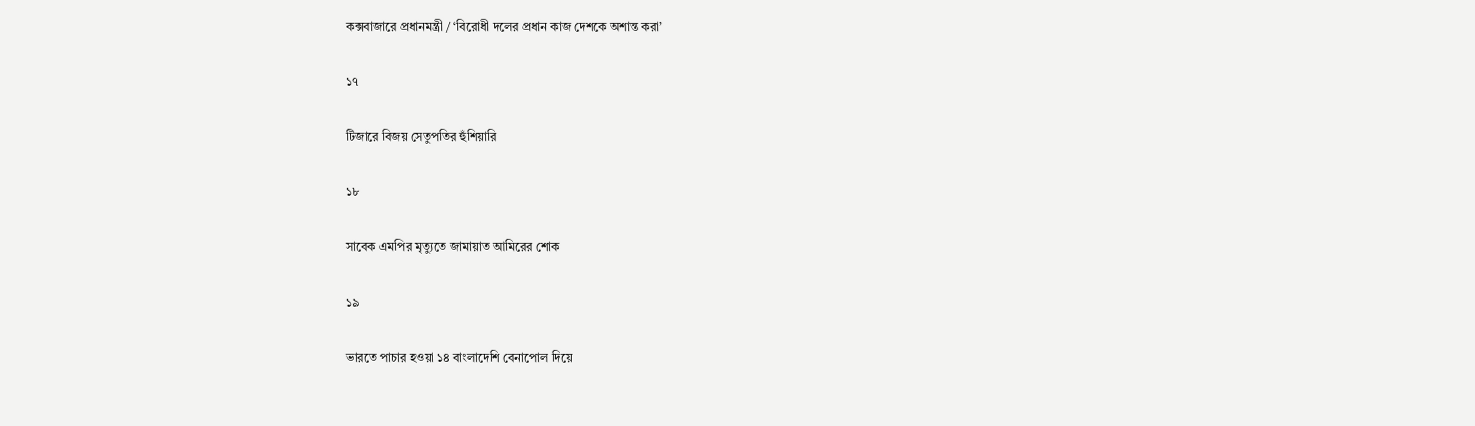কক্সবাজারে প্রধানমন্ত্রী / ‘বিরোধী দলের প্রধান কাজ দেশকে অশান্ত করা’

১৭

টিজারে বিজয় সেতুপতির হুঁশিয়ারি

১৮

সাবেক এমপির মৃত্যুতে জামায়াত আমিরের শোক

১৯

ভারতে পাচার হওয়া ১৪ বাংলাদেশি বেনাপোল দিয়ে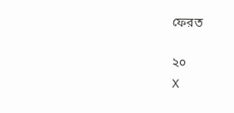ফেরত

২০
X